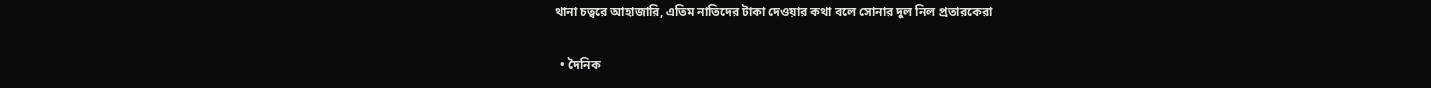থানা চত্বরে আহাজারি, এতিম নাতিদের টাকা দেওয়ার কথা বলে সোনার দুল নিল প্রতারকেরা

  • দৈনিক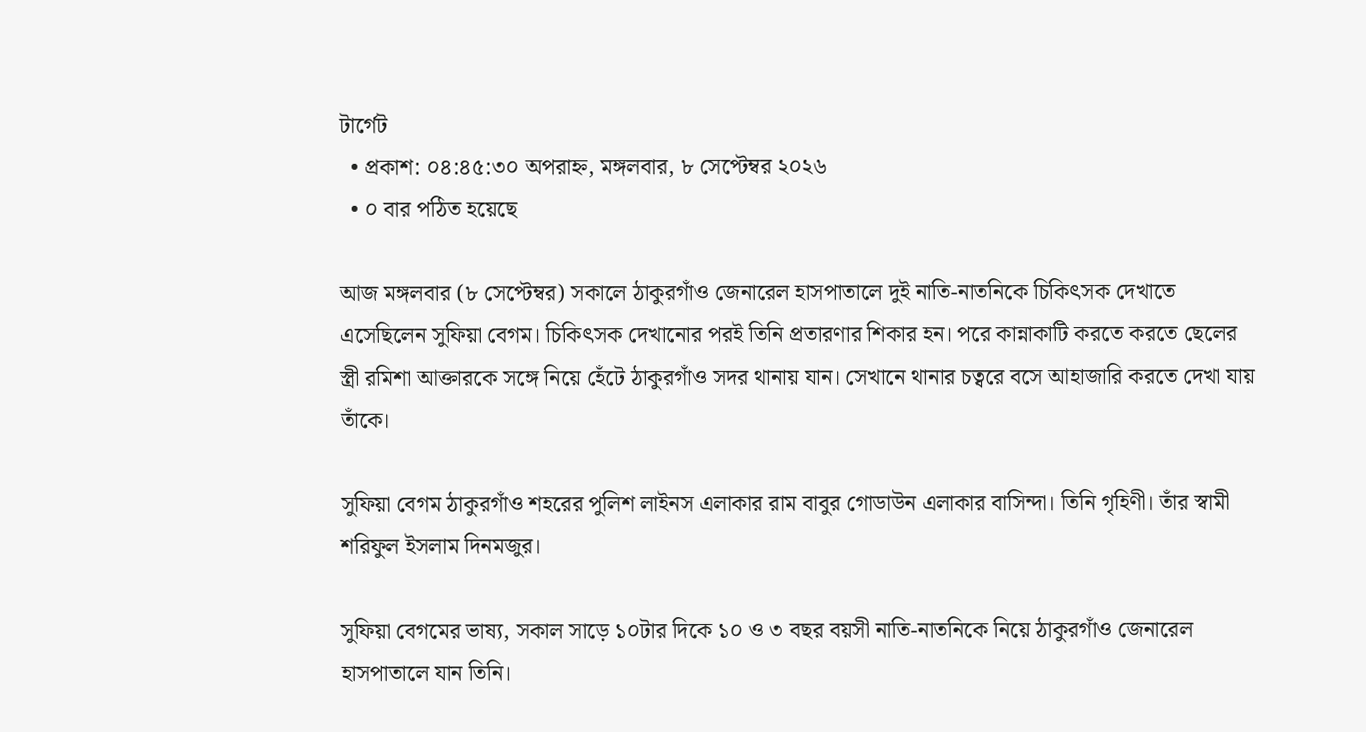টার্গেট
  • প্রকাশ: ০৪:৪৫:৩০ অপরাহ্ন, মঙ্গলবার, ৮ সেপ্টেম্বর ২০২৬
  • ০ বার পঠিত হয়েছে

আজ মঙ্গলবার (৮ সেপ্টেম্বর) সকালে ঠাকুরগাঁও জেনারেল হাসপাতালে দুই নাতি-নাতনিকে চিকিৎসক দেখাতে এসেছিলেন সুফিয়া বেগম। চিকিৎসক দেখানোর পরই তিনি প্রতারণার শিকার হন। পরে কান্নাকাটি করতে করতে ছেলের স্ত্রী রমিশা আক্তারকে সঙ্গে নিয়ে হেঁটে ঠাকুরগাঁও সদর থানায় যান। সেখানে থানার চত্বরে বসে আহাজারি করতে দেখা যায় তাঁকে।

সুফিয়া বেগম ঠাকুরগাঁও শহরের পুলিশ লাইনস এলাকার রাম বাবুর গোডাউন এলাকার বাসিন্দা। তিনি গৃহিণী। তাঁর স্বামী শরিফুল ইসলাম দিনমজুর।

সুফিয়া বেগমের ভাষ্য, সকাল সাড়ে ১০টার দিকে ১০ ও ৩ বছর বয়সী নাতি-নাতনিকে নিয়ে ঠাকুরগাঁও জেনারেল হাসপাতালে যান তিনি।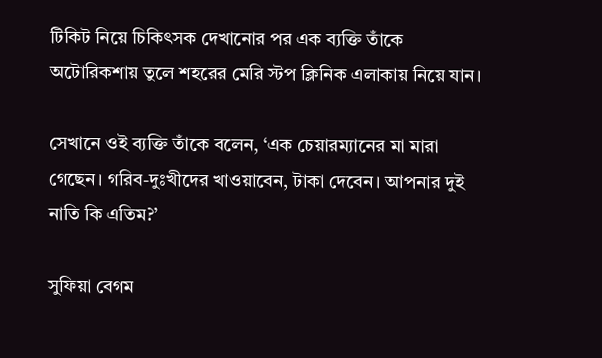টিকিট নিয়ে চিকিৎসক দেখানোর পর এক ব্যক্তি তাঁকে অটোরিকশায় তুলে শহরের মেরি স্টপ ক্লিনিক এলাকায় নিয়ে যান।

সেখানে ওই ব্যক্তি তাঁকে বলেন, ‘এক চেয়ারম্যানের মা মারা গেছেন। গরিব-দুঃখীদের খাওয়াবেন, টাকা দেবেন। আপনার দুই নাতি কি এতিম?’

সুফিয়া বেগম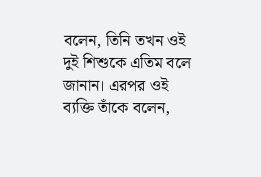বলেন, তিনি তখন ওই দুই শিশুকে এতিম বলে জানান। এরপর ওই ব্যক্তি তাঁকে বলেন,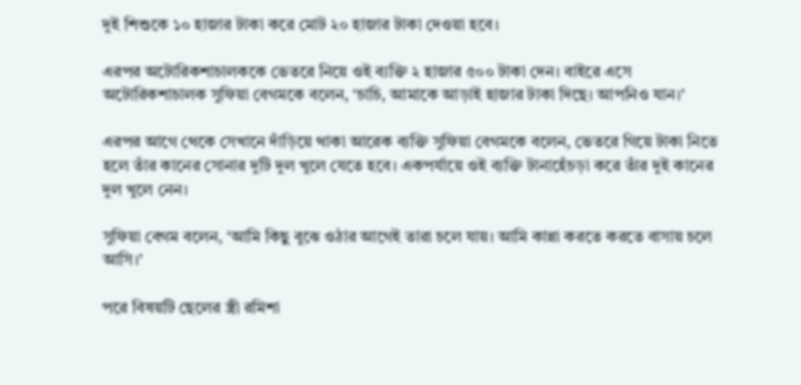দুই শিশুকে ১০ হাজার টাকা করে মোট ২০ হাজার টাকা দেওয়া হবে।

এরপর অটোরিকশাচালককে ভেতরে নিয়ে ওই ব্যক্তি ২ হাজার ৫০০ টাকা দেন। বাইরে এসে অটোরিকশাচালক সুফিয়া বেগমকে বলেন, ‘চাচি, আমাকে আড়াই হাজার টাকা দিছে। আপনিও যান।’

এরপর আগে থেকে সেখানে দাঁড়িয়ে থাকা আরেক ব্যক্তি সুফিয়া বেগমকে বলেন, ভেতরে গিয়ে টাকা নিতে হলে তাঁর কানের সোনার দুটি দুল খুলে যেতে হবে। একপর্যায়ে ওই ব্যক্তি টানাহেঁচড়া করে তাঁর দুই কানের দুল খুলে নেন।

সুফিয়া বেগম বলেন, ‘আমি কিছু বুঝে ওঠার আগেই তারা চলে যায়। আমি কান্না করতে করতে বাসায় চলে আসি।’

পরে বিষয়টি ছেলের স্ত্রী রমিশা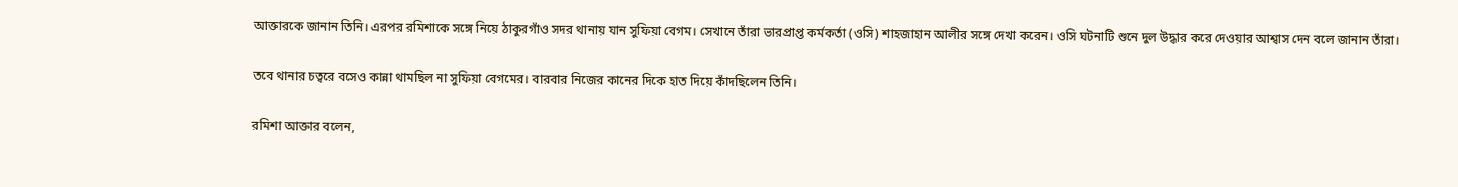আক্তারকে জানান তিনি। এরপর রমিশাকে সঙ্গে নিয়ে ঠাকুরগাঁও সদর থানায় যান সুফিয়া বেগম। সেখানে তাঁরা ভারপ্রাপ্ত কর্মকর্তা (ওসি) শাহজাহান আলীর সঙ্গে দেখা করেন। ওসি ঘটনাটি শুনে দুল উদ্ধার করে দেওয়ার আশ্বাস দেন বলে জানান তাঁরা।

তবে থানার চত্বরে বসেও কান্না থামছিল না সুফিয়া বেগমের। বারবার নিজের কানের দিকে হাত দিয়ে কাঁদছিলেন তিনি।

রমিশা আক্তার বলেন,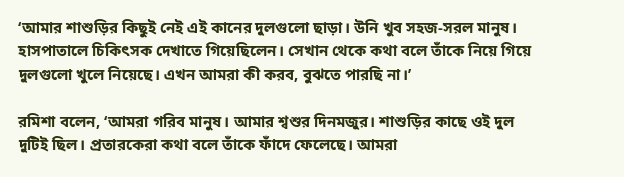‘আমার শাশুড়ির কিছুই নেই এই কানের দুলগুলো ছাড়া। উনি খুব সহজ-সরল মানুষ। হাসপাতালে চিকিৎসক দেখাতে গিয়েছিলেন। সেখান থেকে কথা বলে তাঁকে নিয়ে গিয়ে দুলগুলো খুলে নিয়েছে। এখন আমরা কী করব, বুঝতে পারছি না।’

রমিশা বলেন, ‘আমরা গরিব মানুষ। আমার শ্বশুর দিনমজুর। শাশুড়ির কাছে ওই দুল দুটিই ছিল। প্রতারকেরা কথা বলে তাঁকে ফাঁদে ফেলেছে। আমরা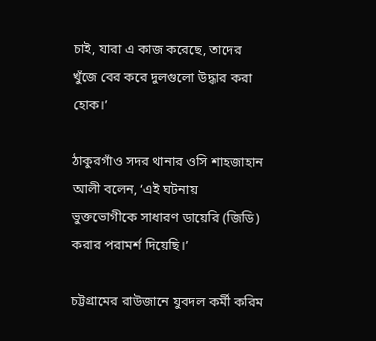চাই, যারা এ কাজ করেছে, তাদের খুঁজে বের করে দুলগুলো উদ্ধার করা হোক।’

ঠাকুরগাঁও সদর থানার ওসি শাহজাহান আলী বলেন, ‘এই ঘটনায় ভুক্তভোগীকে সাধারণ ডায়েরি (জিডি) করার পরামর্শ দিয়েছি।’

চট্টগ্রামের রাউজানে যুবদল কর্মী করিম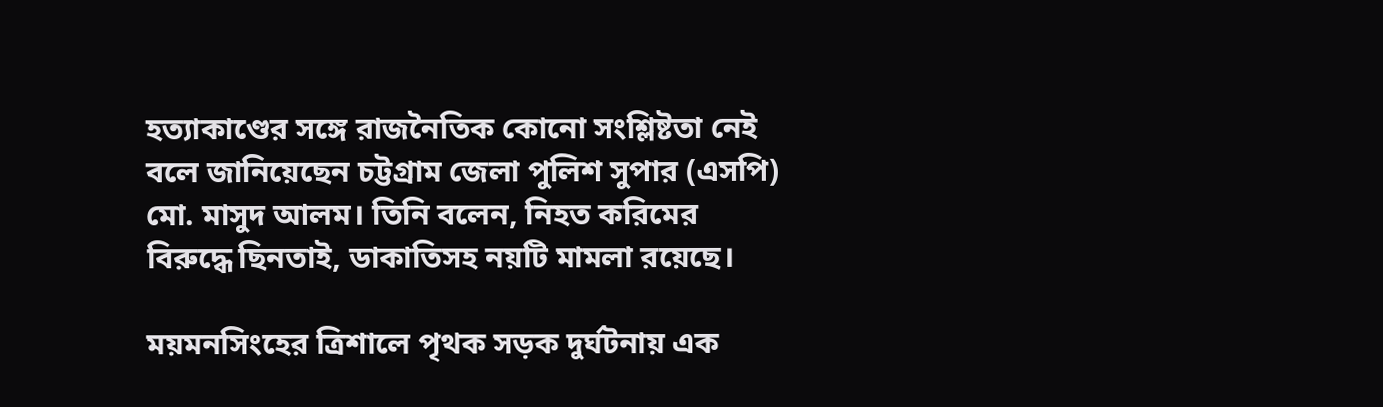হত্যাকাণ্ডের সঙ্গে রাজনৈতিক কোনো সংশ্লিষ্টতা নেই বলে জানিয়েছেন চট্টগ্রাম জেলা পুলিশ সুপার (এসপি) মো. মাসুদ আলম। তিনি বলেন, নিহত করিমের বিরুদ্ধে ছিনতাই, ডাকাতিসহ নয়টি মামলা রয়েছে।

ময়মনসিংহের ত্রিশালে পৃথক সড়ক দুর্ঘটনায় এক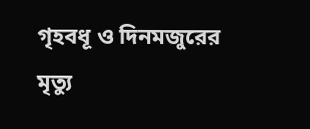গৃহবধূ ও দিনমজুরের মৃত্যু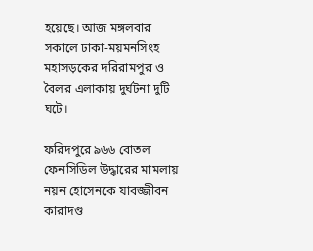হয়েছে। আজ মঙ্গলবার সকালে ঢাকা-ময়মনসিংহ মহাসড়কের দরিরামপুর ও বৈলর এলাকায় দুর্ঘটনা দুটি ঘটে।

ফরিদপুরে ৯৬৬ বোতল ফেনসিডিল উদ্ধারের মামলায় নয়ন হোসেনকে যাবজ্জীবন কারাদণ্ড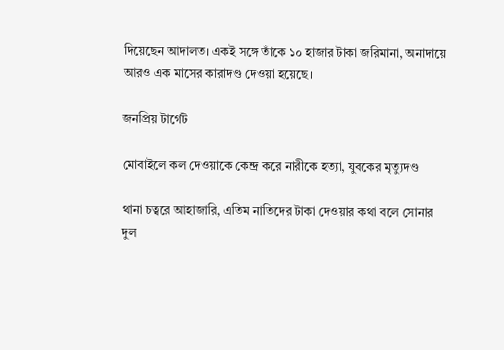দিয়েছেন আদালত। একই সঙ্গে তাঁকে ১০ হাজার টাকা জরিমানা, অনাদায়ে আরও এক মাসের কারাদণ্ড দেওয়া হয়েছে।

জনপ্রিয় টার্গেট

মোবাইলে কল দেওয়াকে কেন্দ্র করে নারীকে হত্যা, যুবকের মৃত্যুদণ্ড

থানা চত্বরে আহাজারি, এতিম নাতিদের টাকা দেওয়ার কথা বলে সোনার দুল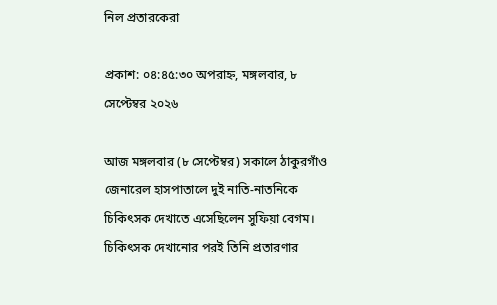নিল প্রতারকেরা

প্রকাশ: ০৪:৪৫:৩০ অপরাহ্ন, মঙ্গলবার, ৮ সেপ্টেম্বর ২০২৬

আজ মঙ্গলবার (৮ সেপ্টেম্বর) সকালে ঠাকুরগাঁও জেনারেল হাসপাতালে দুই নাতি-নাতনিকে চিকিৎসক দেখাতে এসেছিলেন সুফিয়া বেগম। চিকিৎসক দেখানোর পরই তিনি প্রতারণার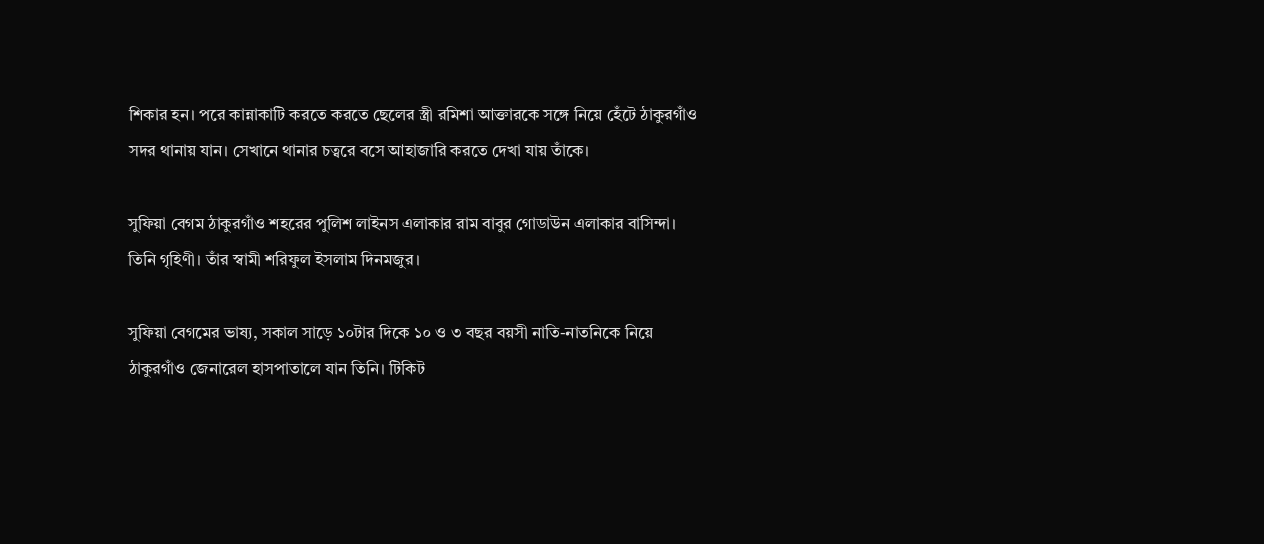শিকার হন। পরে কান্নাকাটি করতে করতে ছেলের স্ত্রী রমিশা আক্তারকে সঙ্গে নিয়ে হেঁটে ঠাকুরগাঁও সদর থানায় যান। সেখানে থানার চত্বরে বসে আহাজারি করতে দেখা যায় তাঁকে।

সুফিয়া বেগম ঠাকুরগাঁও শহরের পুলিশ লাইনস এলাকার রাম বাবুর গোডাউন এলাকার বাসিন্দা। তিনি গৃহিণী। তাঁর স্বামী শরিফুল ইসলাম দিনমজুর।

সুফিয়া বেগমের ভাষ্য, সকাল সাড়ে ১০টার দিকে ১০ ও ৩ বছর বয়সী নাতি-নাতনিকে নিয়ে ঠাকুরগাঁও জেনারেল হাসপাতালে যান তিনি। টিকিট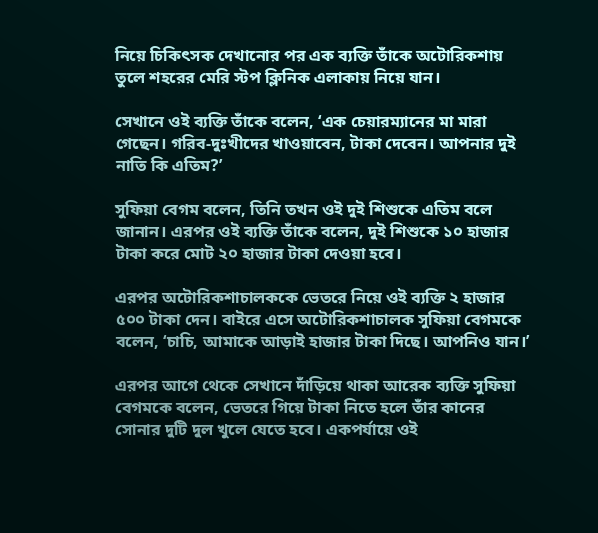নিয়ে চিকিৎসক দেখানোর পর এক ব্যক্তি তাঁকে অটোরিকশায় তুলে শহরের মেরি স্টপ ক্লিনিক এলাকায় নিয়ে যান।

সেখানে ওই ব্যক্তি তাঁকে বলেন, ‘এক চেয়ারম্যানের মা মারা গেছেন। গরিব-দুঃখীদের খাওয়াবেন, টাকা দেবেন। আপনার দুই নাতি কি এতিম?’

সুফিয়া বেগম বলেন, তিনি তখন ওই দুই শিশুকে এতিম বলে জানান। এরপর ওই ব্যক্তি তাঁকে বলেন, দুই শিশুকে ১০ হাজার টাকা করে মোট ২০ হাজার টাকা দেওয়া হবে।

এরপর অটোরিকশাচালককে ভেতরে নিয়ে ওই ব্যক্তি ২ হাজার ৫০০ টাকা দেন। বাইরে এসে অটোরিকশাচালক সুফিয়া বেগমকে বলেন, ‘চাচি, আমাকে আড়াই হাজার টাকা দিছে। আপনিও যান।’

এরপর আগে থেকে সেখানে দাঁড়িয়ে থাকা আরেক ব্যক্তি সুফিয়া বেগমকে বলেন, ভেতরে গিয়ে টাকা নিতে হলে তাঁর কানের সোনার দুটি দুল খুলে যেতে হবে। একপর্যায়ে ওই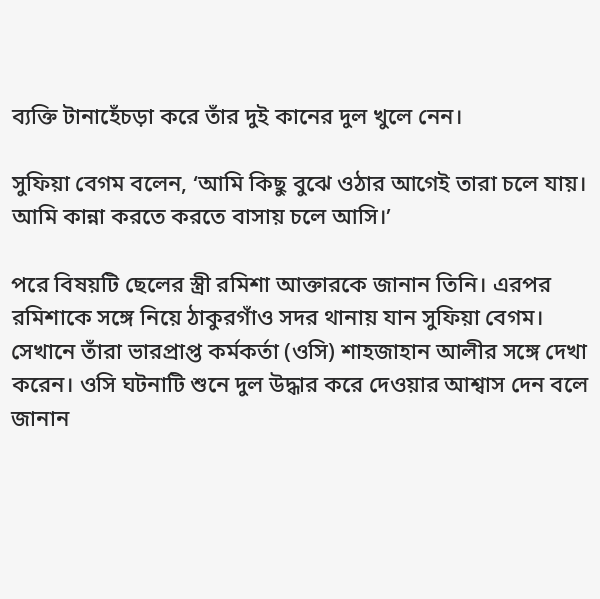ব্যক্তি টানাহেঁচড়া করে তাঁর দুই কানের দুল খুলে নেন।

সুফিয়া বেগম বলেন, ‘আমি কিছু বুঝে ওঠার আগেই তারা চলে যায়। আমি কান্না করতে করতে বাসায় চলে আসি।’

পরে বিষয়টি ছেলের স্ত্রী রমিশা আক্তারকে জানান তিনি। এরপর রমিশাকে সঙ্গে নিয়ে ঠাকুরগাঁও সদর থানায় যান সুফিয়া বেগম। সেখানে তাঁরা ভারপ্রাপ্ত কর্মকর্তা (ওসি) শাহজাহান আলীর সঙ্গে দেখা করেন। ওসি ঘটনাটি শুনে দুল উদ্ধার করে দেওয়ার আশ্বাস দেন বলে জানান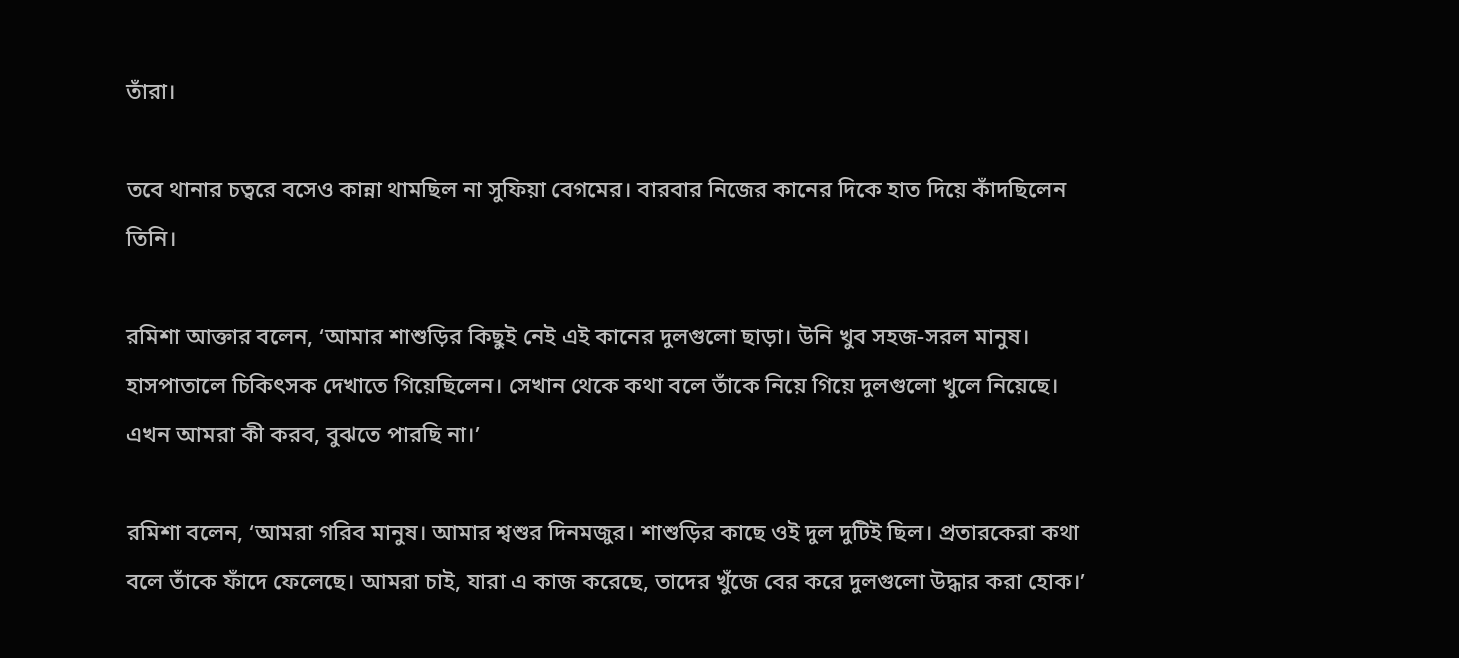তাঁরা।

তবে থানার চত্বরে বসেও কান্না থামছিল না সুফিয়া বেগমের। বারবার নিজের কানের দিকে হাত দিয়ে কাঁদছিলেন তিনি।

রমিশা আক্তার বলেন, ‘আমার শাশুড়ির কিছুই নেই এই কানের দুলগুলো ছাড়া। উনি খুব সহজ-সরল মানুষ। হাসপাতালে চিকিৎসক দেখাতে গিয়েছিলেন। সেখান থেকে কথা বলে তাঁকে নিয়ে গিয়ে দুলগুলো খুলে নিয়েছে। এখন আমরা কী করব, বুঝতে পারছি না।’

রমিশা বলেন, ‘আমরা গরিব মানুষ। আমার শ্বশুর দিনমজুর। শাশুড়ির কাছে ওই দুল দুটিই ছিল। প্রতারকেরা কথা বলে তাঁকে ফাঁদে ফেলেছে। আমরা চাই, যারা এ কাজ করেছে, তাদের খুঁজে বের করে দুলগুলো উদ্ধার করা হোক।’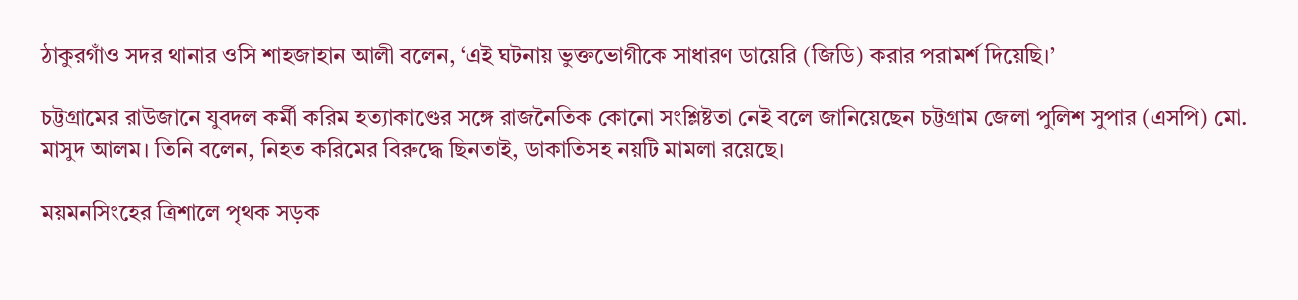ঠাকুরগাঁও সদর থানার ওসি শাহজাহান আলী বলেন, ‘এই ঘটনায় ভুক্তভোগীকে সাধারণ ডায়েরি (জিডি) করার পরামর্শ দিয়েছি।’

চট্টগ্রামের রাউজানে যুবদল কর্মী করিম হত্যাকাণ্ডের সঙ্গে রাজনৈতিক কোনো সংশ্লিষ্টতা নেই বলে জানিয়েছেন চট্টগ্রাম জেলা পুলিশ সুপার (এসপি) মো. মাসুদ আলম। তিনি বলেন, নিহত করিমের বিরুদ্ধে ছিনতাই, ডাকাতিসহ নয়টি মামলা রয়েছে।

ময়মনসিংহের ত্রিশালে পৃথক সড়ক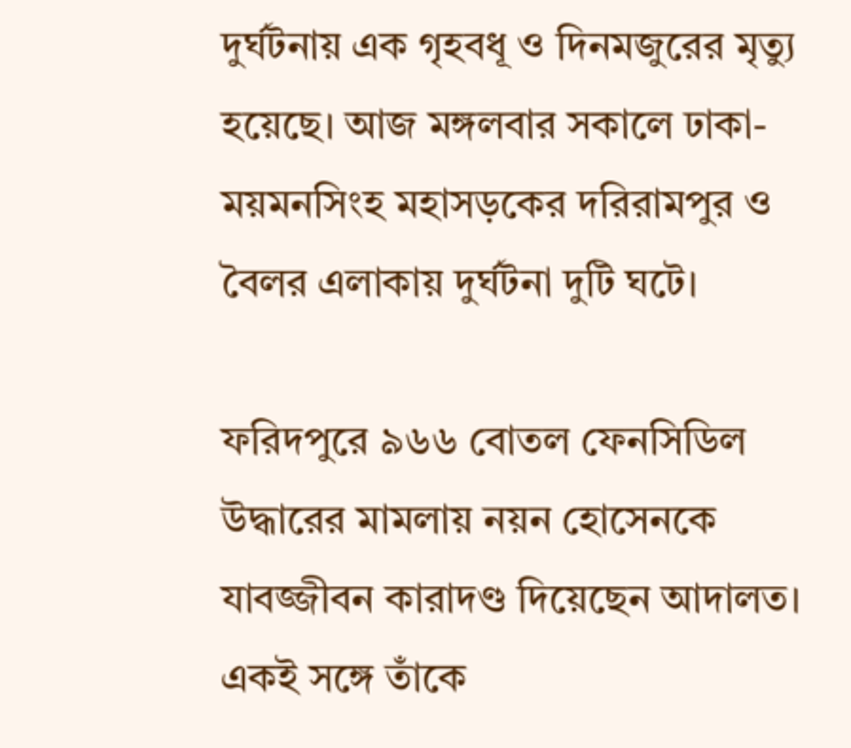দুর্ঘটনায় এক গৃহবধূ ও দিনমজুরের মৃত্যু হয়েছে। আজ মঙ্গলবার সকালে ঢাকা-ময়মনসিংহ মহাসড়কের দরিরামপুর ও বৈলর এলাকায় দুর্ঘটনা দুটি ঘটে।

ফরিদপুরে ৯৬৬ বোতল ফেনসিডিল উদ্ধারের মামলায় নয়ন হোসেনকে যাবজ্জীবন কারাদণ্ড দিয়েছেন আদালত। একই সঙ্গে তাঁকে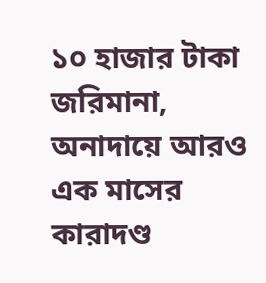১০ হাজার টাকা জরিমানা, অনাদায়ে আরও এক মাসের কারাদণ্ড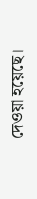দেওয়া হয়েছে।